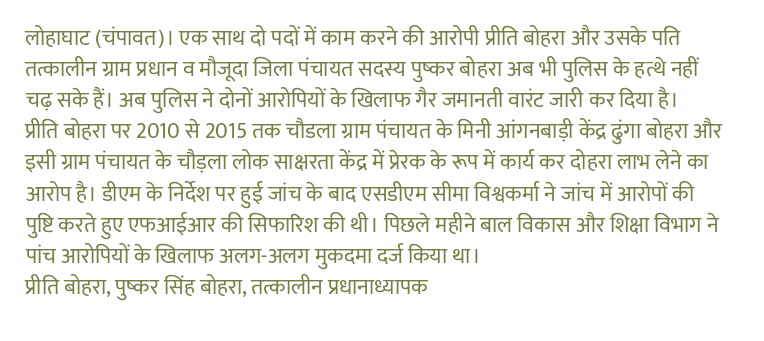लोहाघाट (चंपावत)। एक साथ दो पदों में काम करने की आरोपी प्रीति बोहरा और उसके पति तत्कालीन ग्राम प्रधान व मौजूदा जिला पंचायत सदस्य पुष्कर बोहरा अब भी पुलिस के हत्थे नहीं चढ़ सके हैं। अब पुलिस ने दोनों आरोपियों के खिलाफ गैर जमानती वारंट जारी कर दिया है।
प्रीति बोहरा पर 2010 से 2015 तक चौडला ग्राम पंचायत के मिनी आंगनबाड़ी केंद्र ढुंगा बोहरा और इसी ग्राम पंचायत के चौड़ला लोक साक्षरता केंद्र में प्रेरक के रूप में कार्य कर दोहरा लाभ लेने का आरोप है। डीएम के निर्देश पर हुई जांच के बाद एसडीएम सीमा विश्वकर्मा ने जांच में आरोपों की पुष्टि करते हुए एफआईआर की सिफारिश की थी। पिछले महीने बाल विकास और शिक्षा विभाग ने पांच आरोपियों के खिलाफ अलग-अलग मुकदमा दर्ज किया था।
प्रीति बोहरा, पुष्कर सिंह बोहरा, तत्कालीन प्रधानाध्यापक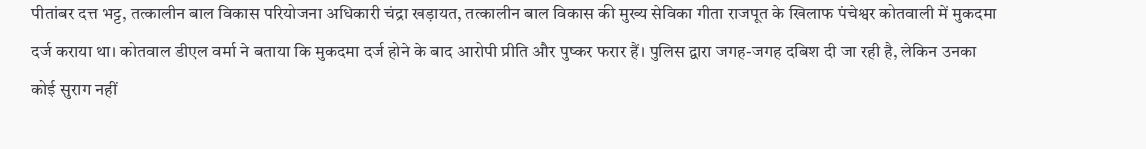पीतांबर दत्त भट्ट, तत्कालीन बाल विकास परियोजना अधिकारी चंद्रा खड़ायत, तत्कालीन बाल विकास की मुख्य सेविका गीता राजपूत के खिलाफ पंचेश्वर कोतवाली में मुकदमा दर्ज कराया था। कोतवाल डीएल वर्मा ने बताया कि मुकदमा दर्ज होने के बाद आरोपी प्रीति और पुष्कर फरार हैं। पुलिस द्वारा जगह-जगह दबिश दी जा रही है, लेकिन उनका कोई सुराग नहीं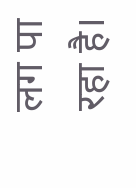लग पा रहा है।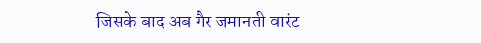जिसके बाद अब गैर जमानती वारंट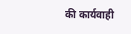की कार्यवाही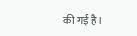की गई है।